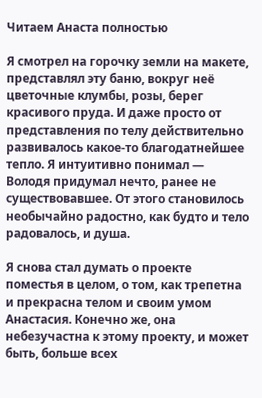Читаем Анаста полностью

Я смотрел на горочку земли на макете, представлял эту баню, вокруг неё цветочные клумбы, розы, берег красивого пруда. И даже просто от представления по телу действительно развивалось какое-то благодатнейшее тепло. Я интуитивно понимал — Володя придумал нечто, ранее не существовавшее. От этого становилось необычайно радостно, как будто и тело радовалось, и душа.

Я снова стал думать о проекте поместья в целом, о том, как трепетна и прекрасна телом и своим умом Анастасия. Конечно же, она небезучастна к этому проекту, и может быть, больше всех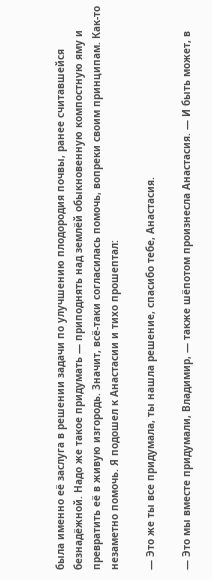была именно её заслуга в решении задачи по улучшению плодородия почвы, ранее считавшейся безнадёжной. Надо же такое придумать — приподнять над землёй обыкновенную компостную яму и превратить её в живую изгородь. Значит, всё-таки согласилась помочь, вопреки своим принципам. Как-то незаметно помочь. Я подошел к Анастасии и тихо прошептал:

— Это же ты все придумала, ты нашла решение, спасибо тебе, Анастасия.

— Это мы вместе придумали, Владимир, — также шёпотом произнесла Анастасия. — И быть может, в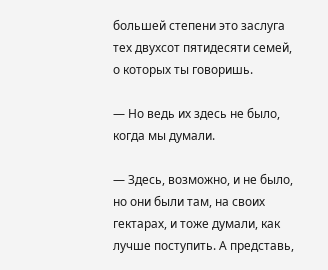большей степени это заслуга тех двухсот пятидесяти семей, о которых ты говоришь.

— Но ведь их здесь не было, когда мы думали.

— Здесь, возможно, и не было, но они были там, на своих гектарах, и тоже думали, как лучше поступить. А представь,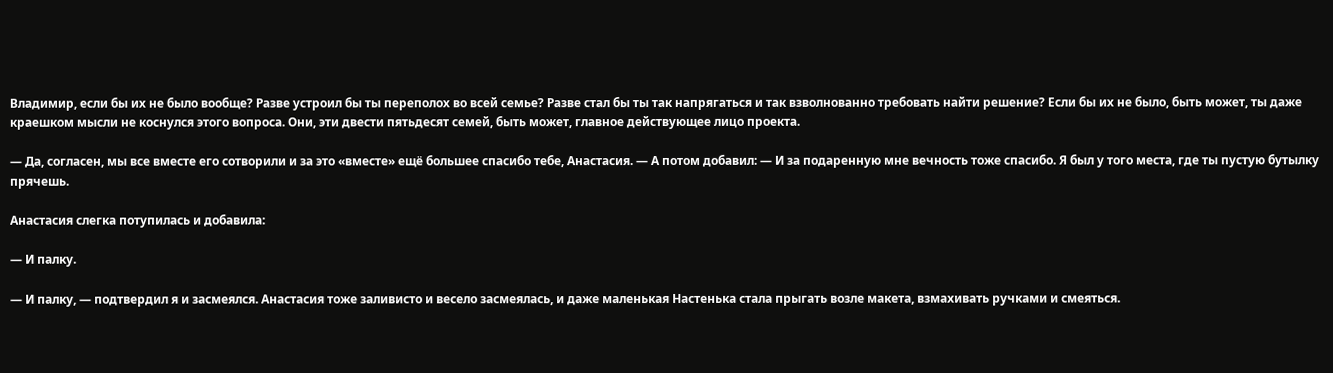Владимир, если бы их не было вообще? Разве устроил бы ты переполох во всей семье? Разве стал бы ты так напрягаться и так взволнованно требовать найти решение? Если бы их не было, быть может, ты даже краешком мысли не коснулся этого вопроса. Они, эти двести пятьдесят семей, быть может, главное действующее лицо проекта.

— Да, согласен, мы все вместе его сотворили и за это «вместе» ещё большее спасибо тебе, Анастасия. — А потом добавил: — И за подаренную мне вечность тоже спасибо. Я был у того места, где ты пустую бутылку прячешь.

Анастасия слегка потупилась и добавила:

— И палку.

— И палку, — подтвердил я и засмеялся. Анастасия тоже заливисто и весело засмеялась, и даже маленькая Настенька стала прыгать возле макета, взмахивать ручками и смеяться.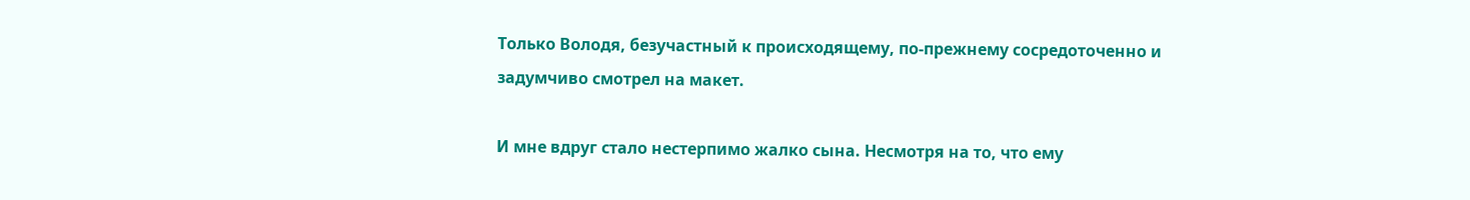Только Володя, безучастный к происходящему, по-прежнему сосредоточенно и задумчиво смотрел на макет.

И мне вдруг стало нестерпимо жалко сына. Несмотря на то, что ему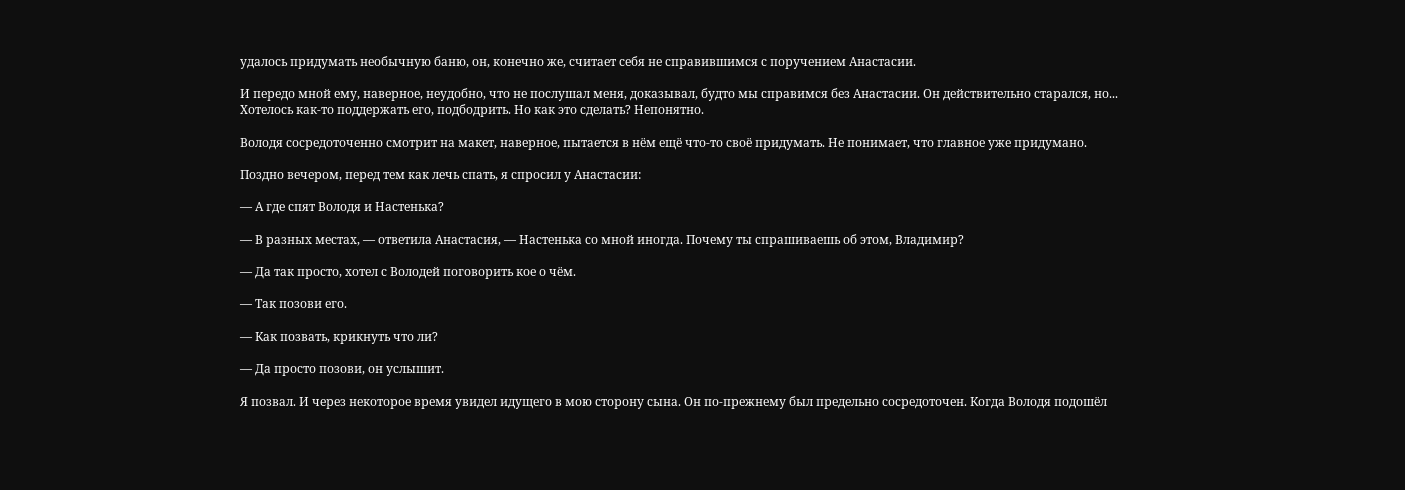удалось придумать необычную баню, он, конечно же, считает себя не справившимся с поручением Анастасии.

И передо мной ему, наверное, неудобно, что не послушал меня, доказывал, будто мы справимся без Анастасии. Он действительно старался, но... Хотелось как-то поддержать его, подбодрить. Но как это сделать? Непонятно.

Володя сосредоточенно смотрит на макет, наверное, пытается в нём ещё что-то своё придумать. Не понимает, что главное уже придумано.

Поздно вечером, перед тем как лечь спать, я спросил у Анастасии:

— А где спят Володя и Настенька?

— В разных местах, — ответила Анастасия, — Настенька со мной иногда. Почему ты спрашиваешь об этом, Владимир?

— Да так просто, хотел с Володей поговорить кое о чём.

— Так позови его.

— Как позвать, крикнуть что ли?

— Да просто позови, он услышит.

Я позвал. И через некоторое время увидел идущего в мою сторону сына. Он по-прежнему был предельно сосредоточен. Когда Володя подошёл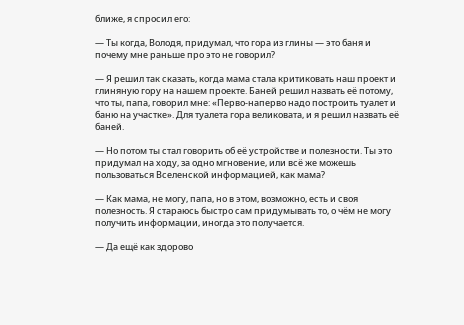ближе, я спросил его:

— Ты когда, Володя, придумал, что гора из глины — это баня и почему мне раньше про это не говорил?

— Я решил так сказать, когда мама стала критиковать наш проект и глиняную гору на нашем проекте. Баней решил назвать её потому, что ты, папа, говорил мне: «Перво-наперво надо построить туалет и баню на участке». Для туалета гора великовата, и я решил назвать её баней.

— Но потом ты стал говорить об её устройстве и полезности. Ты это придумал на ходу, за одно мгновение, или всё же можешь пользоваться Вселенской информацией, как мама?

— Как мама, не могу, папа, но в этом, возможно, есть и своя полезность. Я стараюсь быстро сам придумывать то, о чём не могу получить информации, иногда это получается.

— Да ещё как здорово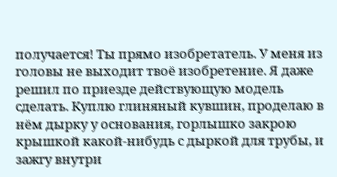получается! Ты прямо изобретатель. У меня из головы не выходит твоё изобретение. Я даже решил по приезде действующую модель сделать. Куплю глиняный кувшин, проделаю в нём дырку у основания, горлышко закрою крышкой какой-нибудь с дыркой для трубы, и зажгу внутри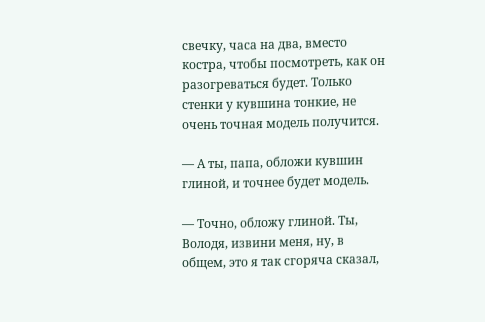свечку, часа на два, вместо костра, чтобы посмотреть, как он разогреваться будет. Только стенки у кувшина тонкие, не очень точная модель получится.

— А ты, папа, обложи кувшин глиной, и точнее будет модель.

— Точно, обложу глиной. Ты, Володя, извини меня, ну, в общем, это я так сгоряча сказал,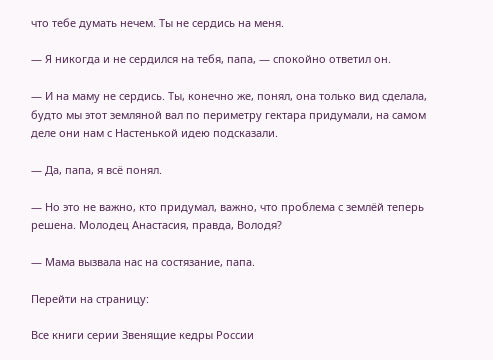что тебе думать нечем. Ты не сердись на меня.

— Я никогда и не сердился на тебя, папа, — спокойно ответил он.

— И на маму не сердись. Ты, конечно же, понял, она только вид сделала, будто мы этот земляной вал по периметру гектара придумали, на самом деле они нам с Настенькой идею подсказали.

— Да, папа, я всё понял.

— Но это не важно, кто придумал, важно, что проблема с землёй теперь решена. Молодец Анастасия, правда, Володя?

— Мама вызвала нас на состязание, папа.

Перейти на страницу:

Все книги серии Звенящие кедры России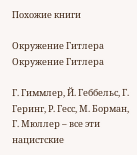Похожие книги

Окружение Гитлера
Окружение Гитлера

Г. Гиммлер, Й. Геббельс, Г. Геринг, Р. Гесс, М. Борман, Г. Мюллер – все эти нацистские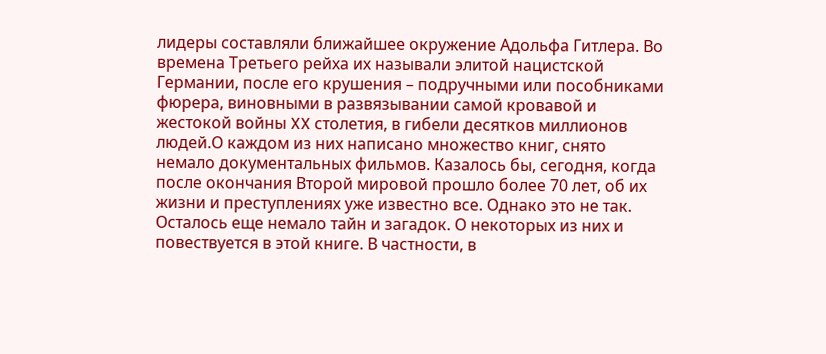лидеры составляли ближайшее окружение Адольфа Гитлера. Во времена Третьего рейха их называли элитой нацистской Германии, после его крушения – подручными или пособниками фюрера, виновными в развязывании самой кровавой и жестокой войны XX столетия, в гибели десятков миллионов людей.О каждом из них написано множество книг, снято немало документальных фильмов. Казалось бы, сегодня, когда после окончания Второй мировой прошло более 70 лет, об их жизни и преступлениях уже известно все. Однако это не так. Осталось еще немало тайн и загадок. О некоторых из них и повествуется в этой книге. В частности, в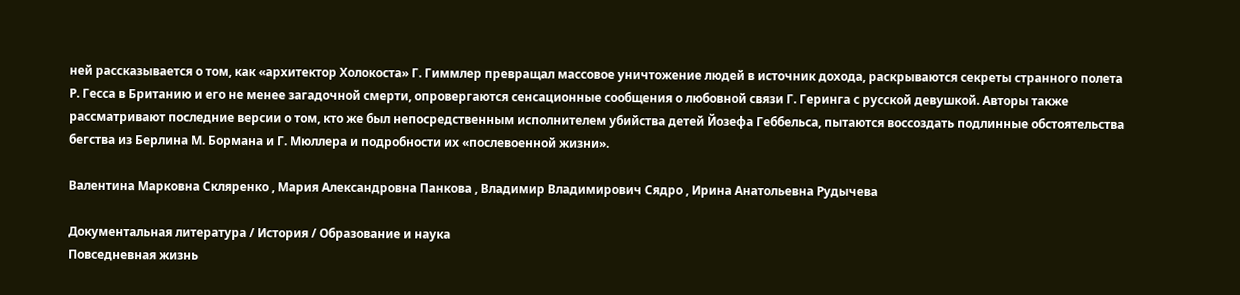ней рассказывается о том, как «архитектор Холокоста» Г. Гиммлер превращал массовое уничтожение людей в источник дохода, раскрываются секреты странного полета Р. Гесса в Британию и его не менее загадочной смерти, опровергаются сенсационные сообщения о любовной связи Г. Геринга с русской девушкой. Авторы также рассматривают последние версии о том, кто же был непосредственным исполнителем убийства детей Йозефа Геббельса, пытаются воссоздать подлинные обстоятельства бегства из Берлина М. Бормана и Г. Мюллера и подробности их «послевоенной жизни».

Валентина Марковна Скляренко , Мария Александровна Панкова , Владимир Владимирович Сядро , Ирина Анатольевна Рудычева

Документальная литература / История / Образование и наука
Повседневная жизнь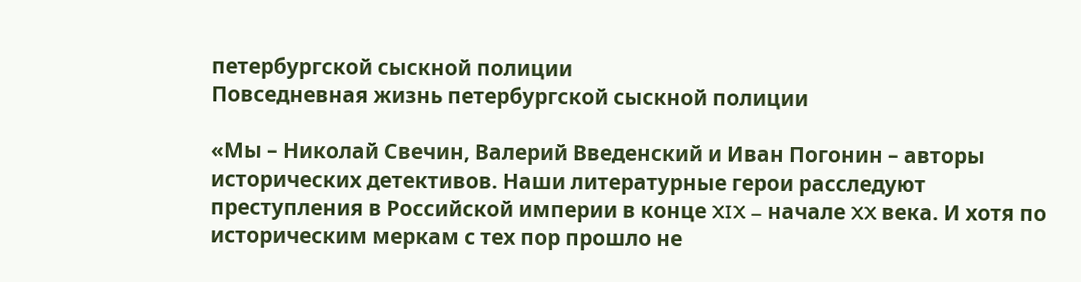петербургской сыскной полиции
Повседневная жизнь петербургской сыскной полиции

«Мы – Николай Свечин, Валерий Введенский и Иван Погонин – авторы исторических детективов. Наши литературные герои расследуют преступления в Российской империи в конце XIX – начале XX века. И хотя по историческим меркам с тех пор прошло не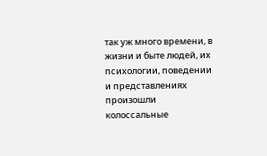так уж много времени, в жизни и быте людей, их психологии, поведении и представлениях произошли колоссальные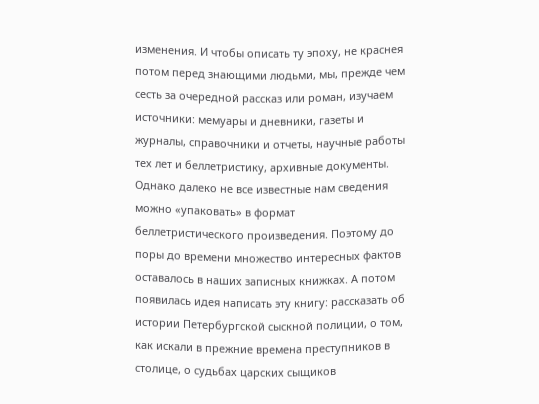изменения. И чтобы описать ту эпоху, не краснея потом перед знающими людьми, мы, прежде чем сесть за очередной рассказ или роман, изучаем источники: мемуары и дневники, газеты и журналы, справочники и отчеты, научные работы тех лет и беллетристику, архивные документы. Однако далеко не все известные нам сведения можно «упаковать» в формат беллетристического произведения. Поэтому до поры до времени множество интересных фактов оставалось в наших записных книжках. А потом появилась идея написать эту книгу: рассказать об истории Петербургской сыскной полиции, о том, как искали в прежние времена преступников в столице, о судьбах царских сыщиков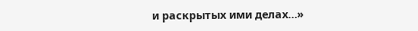и раскрытых ими делах…»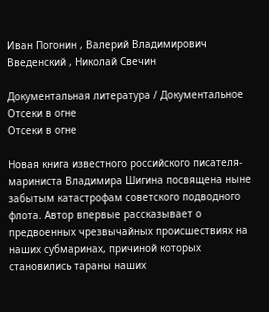Иван Погонин , Валерий Владимирович Введенский , Николай Свечин

Документальная литература / Документальное
Отсеки в огне
Отсеки в огне

Новая книга известного российского писателя-мариниста Владимира Шигина посвящена ныне забытым катастрофам советского подводного флота. Автор впервые рассказывает о предвоенных чрезвычайных происшествиях на наших субмаринах, причиной которых становились тараны наших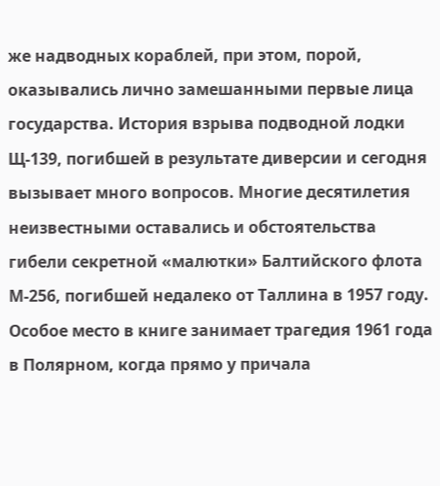же надводных кораблей, при этом, порой, оказывались лично замешанными первые лица государства. История взрыва подводной лодки Щ-139, погибшей в результате диверсии и сегодня вызывает много вопросов. Многие десятилетия неизвестными оставались и обстоятельства гибели секретной «малютки» Балтийского флота М-256, погибшей недалеко от Таллина в 1957 году. Особое место в книге занимает трагедия 1961 года в Полярном, когда прямо у причала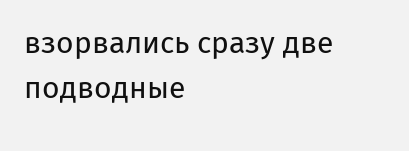взорвались сразу две подводные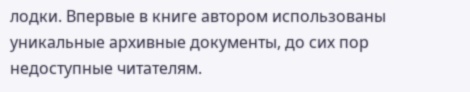лодки. Впервые в книге автором использованы уникальные архивные документы, до сих пор недоступные читателям.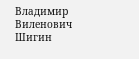Владимир Виленович Шигин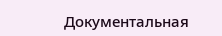Документальная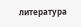литература